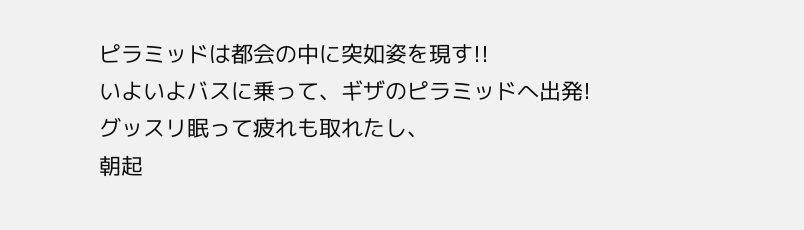ピラミッドは都会の中に突如姿を現す!!
いよいよバスに乗って、ギザのピラミッドへ出発!
グッスリ眠って疲れも取れたし、
朝起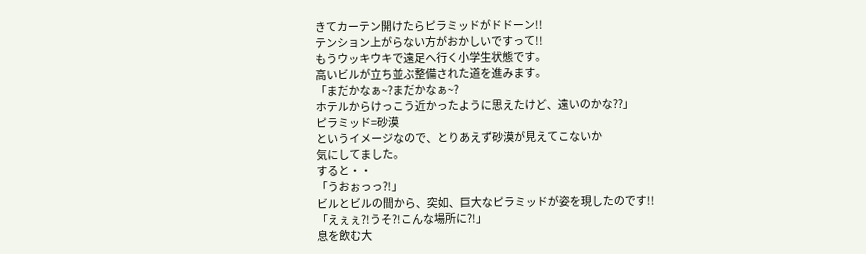きてカーテン開けたらピラミッドがドドーン!!
テンション上がらない方がおかしいですって!!
もうウッキウキで遠足へ行く小学生状態です。
高いビルが立ち並ぶ整備された道を進みます。
「まだかなぁ~?まだかなぁ~?
ホテルからけっこう近かったように思えたけど、遠いのかな??」
ピラミッド=砂漠
というイメージなので、とりあえず砂漠が見えてこないか
気にしてました。
すると・・
「うおぉっっ?!」
ビルとビルの間から、突如、巨大なピラミッドが姿を現したのです!!
「えぇぇ?!うそ?!こんな場所に?!」
息を飲む大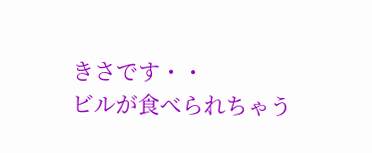きさです・・
ビルが食べられちゃう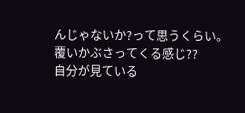んじゃないか?って思うくらい。
覆いかぶさってくる感じ??
自分が見ている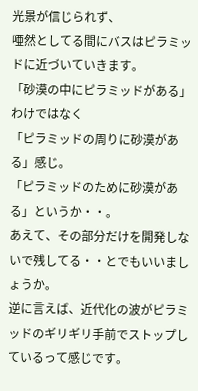光景が信じられず、
唖然としてる間にバスはピラミッドに近づいていきます。
「砂漠の中にピラミッドがある」わけではなく
「ピラミッドの周りに砂漠がある」感じ。
「ピラミッドのために砂漠がある」というか・・。
あえて、その部分だけを開発しないで残してる・・とでもいいましょうか。
逆に言えば、近代化の波がピラミッドのギリギリ手前でストップしているって感じです。